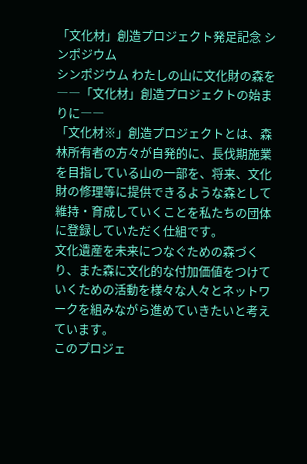「文化材」創造プロジェクト発足記念 シンポジウム
シンポジウム わたしの山に文化財の森を
――「文化材」創造プロジェクトの始まりに――
「文化材※」創造プロジェクトとは、森林所有者の方々が自発的に、長伐期施業を目指している山の一部を、将来、文化財の修理等に提供できるような森として維持・育成していくことを私たちの団体に登録していただく仕組です。
文化遺産を未来につなぐための森づくり、また森に文化的な付加価値をつけていくための活動を様々な人々とネットワークを組みながら進めていきたいと考えています。
このプロジェ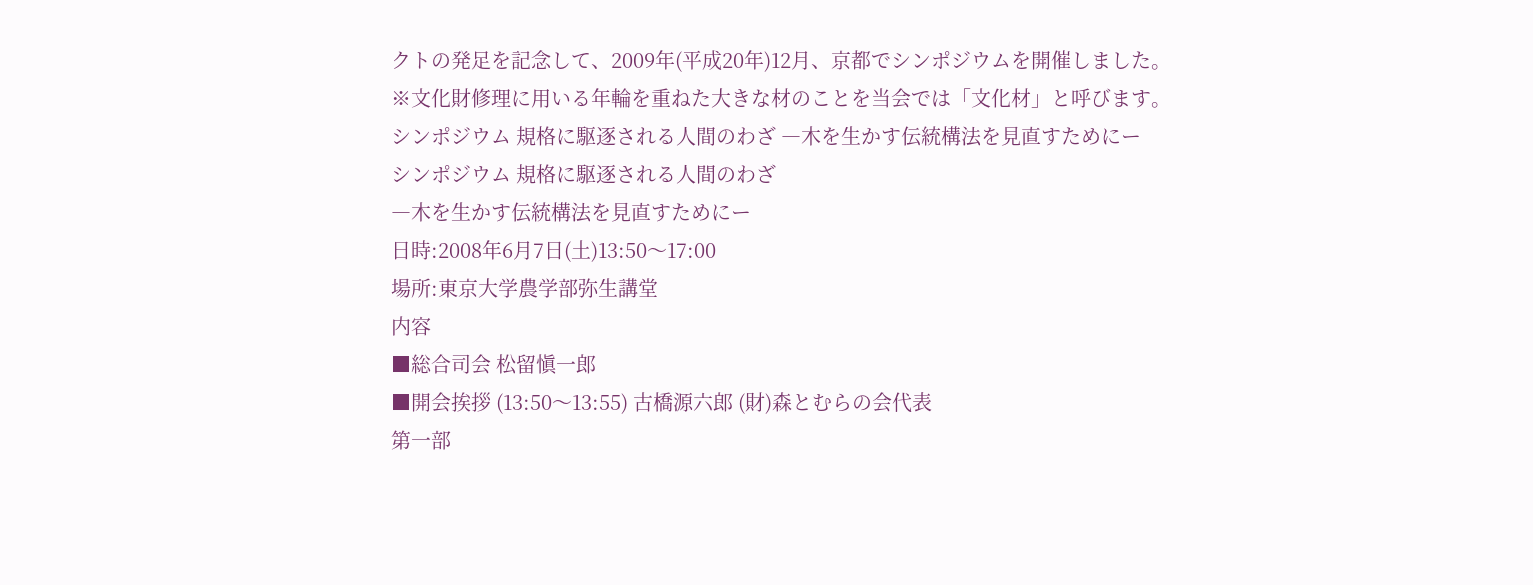クトの発足を記念して、2009年(平成20年)12月、京都でシンポジウムを開催しました。
※文化財修理に用いる年輪を重ねた大きな材のことを当会では「文化材」と呼びます。
シンポジウム 規格に駆逐される人間のわざ ―木を生かす伝統構法を見直すためにー
シンポジウム 規格に駆逐される人間のわざ
―木を生かす伝統構法を見直すためにー
日時:2008年6月7日(土)13:50〜17:00
場所:東京大学農学部弥生講堂
内容
■総合司会 松留愼一郎
■開会挨拶 (13:50〜13:55) 古橋源六郎 (財)森とむらの会代表
第一部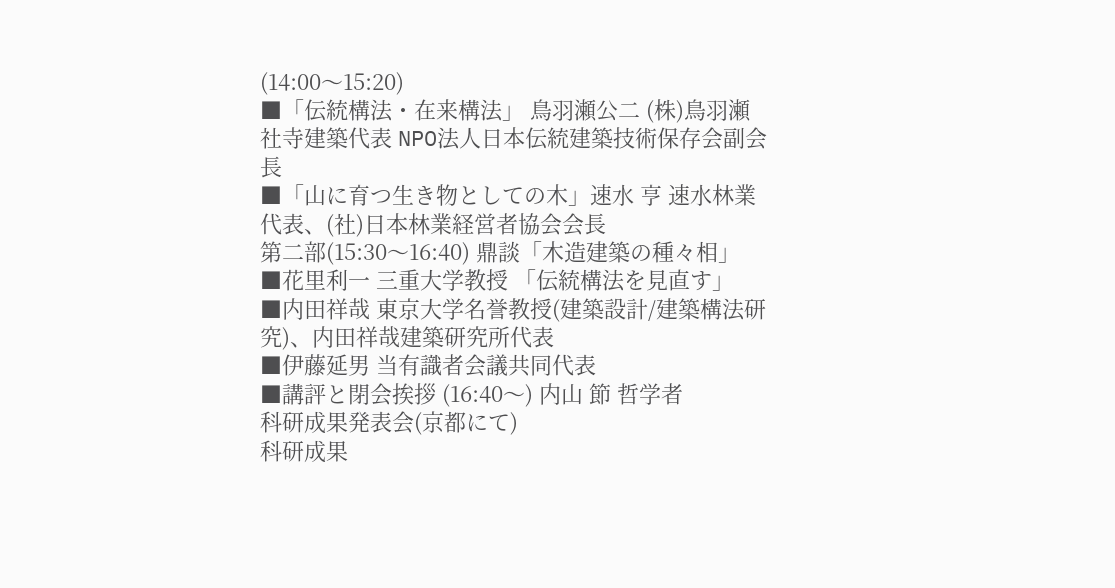(14:00〜15:20)
■「伝統構法・在来構法」 鳥羽瀬公二 (株)鳥羽瀬社寺建築代表 NPO法人日本伝統建築技術保存会副会長
■「山に育つ生き物としての木」速水 亨 速水林業代表、(社)日本林業経営者協会会長
第二部(15:30〜16:40) 鼎談「木造建築の種々相」
■花里利一 三重大学教授 「伝統構法を見直す」
■内田祥哉 東京大学名誉教授(建築設計/建築構法研究)、内田祥哉建築研究所代表
■伊藤延男 当有識者会議共同代表
■講評と閉会挨拶 (16:40〜) 内山 節 哲学者
科研成果発表会(京都にて)
科研成果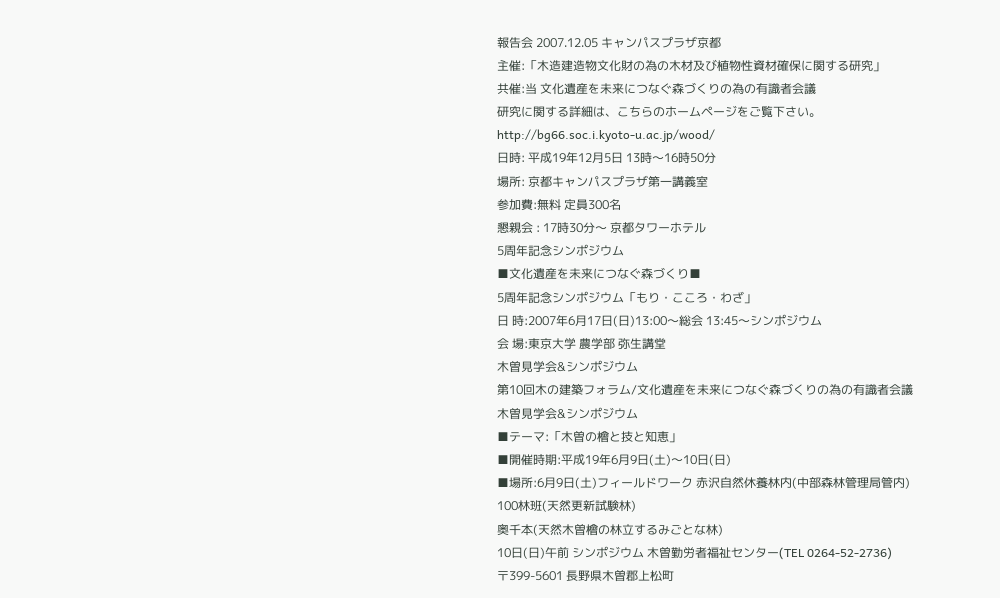報告会 2007.12.05 キャンパスプラザ京都
主催:「木造建造物文化財の為の木材及び植物性資材確保に関する研究」
共催:当 文化遺産を未来につなぐ森づくりの為の有識者会議
研究に関する詳細は、こちらのホームページをご覧下さい。
http://bg66.soc.i.kyoto-u.ac.jp/wood/
日時: 平成19年12月5日 13時〜16時50分
場所: 京都キャンパスプラザ第一講義室
参加費:無料 定員300名
懇親会 : 17時30分〜 京都タワーホテル
5周年記念シンポジウム
■文化遺産を未来につなぐ森づくり■
5周年記念シンポジウム「もり・こころ・わざ」
日 時:2007年6月17日(日)13:00〜総会 13:45〜シンポジウム
会 場:東京大学 農学部 弥生講堂
木曽見学会&シンポジウム
第10回木の建築フォラム/文化遺産を未来につなぐ森づくりの為の有識者会議
木曽見学会&シンポジウム
■テーマ:「木曽の檜と技と知恵」
■開催時期:平成19年6月9日(土)〜10日(日)
■場所:6月9日(土)フィールドワーク 赤沢自然休養林内(中部森林管理局管内)
100林班(天然更新試験林)
奥千本(天然木曽檜の林立するみごとな林)
10日(日)午前 シンポジウム 木曽勤労者福祉センター(TEL 0264-52-2736)
〒399-5601 長野県木曽郡上松町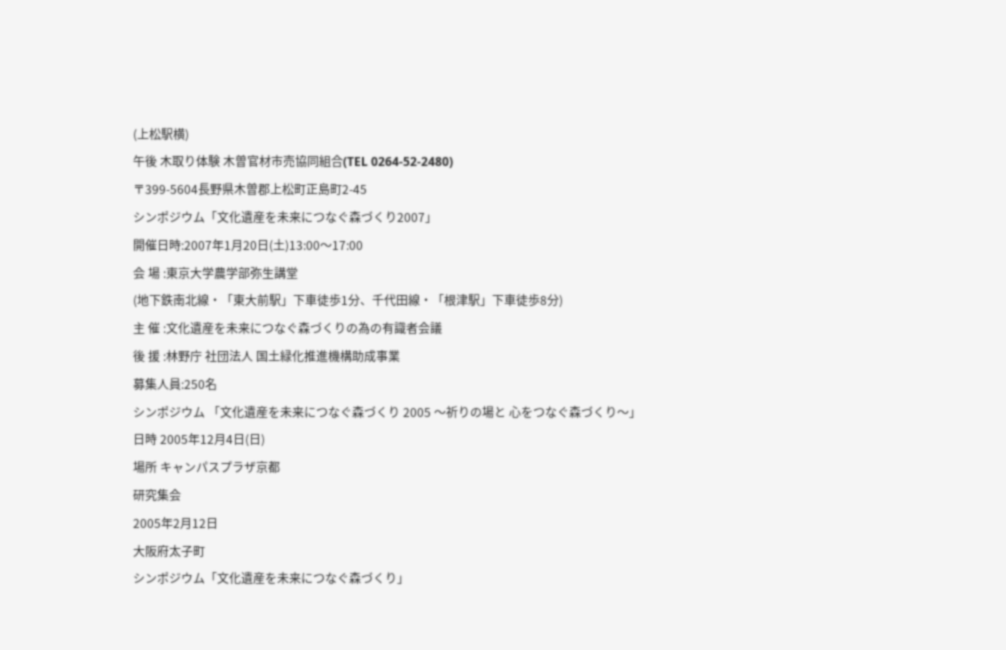(上松駅横)
午後 木取り体験 木曽官材市売協同組合(TEL 0264-52-2480)
〒399-5604長野県木曽郡上松町正島町2-45
シンポジウム「文化遺産を未来につなぐ森づくり2007」
開催日時:2007年1月20日(土)13:00〜17:00
会 場 :東京大学農学部弥生講堂
(地下鉄南北線・「東大前駅」下車徒歩1分、千代田線・「根津駅」下車徒歩8分)
主 催 :文化遺産を未来につなぐ森づくりの為の有識者会議
後 援 :林野庁 社団法人 国土緑化推進機構助成事業
募集人員:250名
シンポジウム 「文化遺産を未来につなぐ森づくり 2005 〜祈りの場と 心をつなぐ森づくり〜」
日時 2005年12月4日(日)
場所 キャンパスプラザ京都
研究集会
2005年2月12日
大阪府太子町
シンポジウム「文化遺産を未来につなぐ森づくり」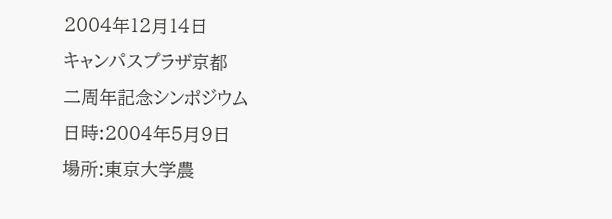2004年12月14日
キャンパスプラザ京都
二周年記念シンポジウム
日時:2004年5月9日
場所:東京大学農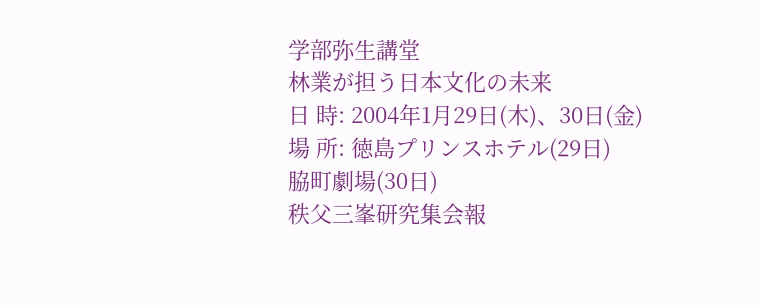学部弥生講堂
林業が担う日本文化の未来
日 時: 2004年1月29日(木)、30日(金)
場 所: 徳島プリンスホテル(29日)
脇町劇場(30日)
秩父三峯研究集会報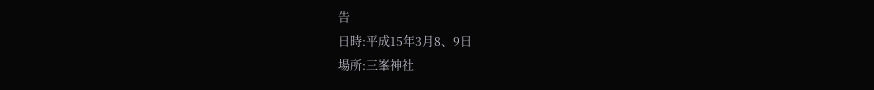告
日時:平成15年3月8、9日
場所:三峯神社